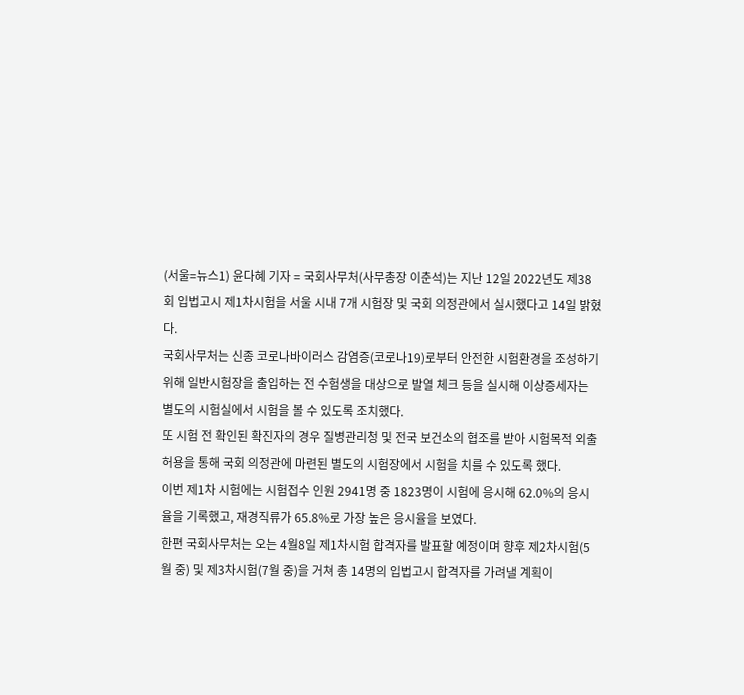(서울=뉴스1) 윤다혜 기자 = 국회사무처(사무총장 이춘석)는 지난 12일 2022년도 제38회 입법고시 제1차시험을 서울 시내 7개 시험장 및 국회 의정관에서 실시했다고 14일 밝혔다.
국회사무처는 신종 코로나바이러스 감염증(코로나19)로부터 안전한 시험환경을 조성하기 위해 일반시험장을 출입하는 전 수험생을 대상으로 발열 체크 등을 실시해 이상증세자는 별도의 시험실에서 시험을 볼 수 있도록 조치했다.
또 시험 전 확인된 확진자의 경우 질병관리청 및 전국 보건소의 협조를 받아 시험목적 외출 허용을 통해 국회 의정관에 마련된 별도의 시험장에서 시험을 치를 수 있도록 했다.
이번 제1차 시험에는 시험접수 인원 2941명 중 1823명이 시험에 응시해 62.0%의 응시율을 기록했고, 재경직류가 65.8%로 가장 높은 응시율을 보였다.
한편 국회사무처는 오는 4월8일 제1차시험 합격자를 발표할 예정이며 향후 제2차시험(5월 중) 및 제3차시험(7월 중)을 거쳐 총 14명의 입법고시 합격자를 가려낼 계획이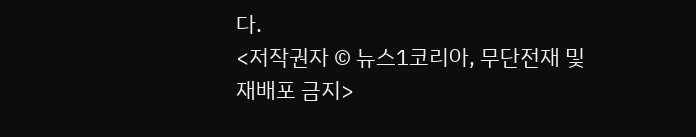다.
<저작권자 © 뉴스1코리아, 무단전재 및 재배포 금지>